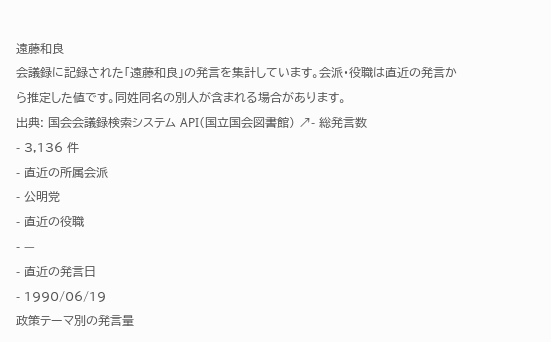遠藤和良
会議録に記録された「遠藤和良」の発言を集計しています。会派・役職は直近の発言から推定した値です。同姓同名の別人が含まれる場合があります。
出典: 国会会議録検索システム API(国立国会図書館) ↗- 総発言数
- 3,136 件
- 直近の所属会派
- 公明党
- 直近の役職
- —
- 直近の発言日
- 1990/06/19
政策テーマ別の発言量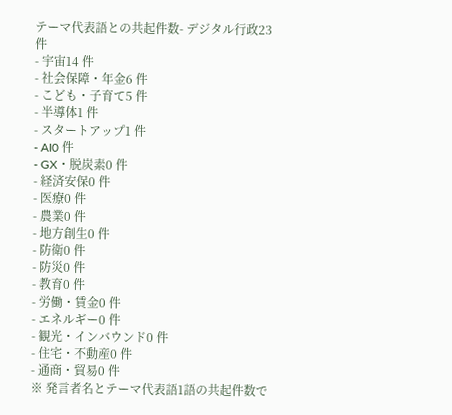テーマ代表語との共起件数- デジタル行政23 件
- 宇宙14 件
- 社会保障・年金6 件
- こども・子育て5 件
- 半導体1 件
- スタートアップ1 件
- AI0 件
- GX・脱炭素0 件
- 経済安保0 件
- 医療0 件
- 農業0 件
- 地方創生0 件
- 防衛0 件
- 防災0 件
- 教育0 件
- 労働・賃金0 件
- エネルギー0 件
- 観光・インバウンド0 件
- 住宅・不動産0 件
- 通商・貿易0 件
※ 発言者名とテーマ代表語1語の共起件数で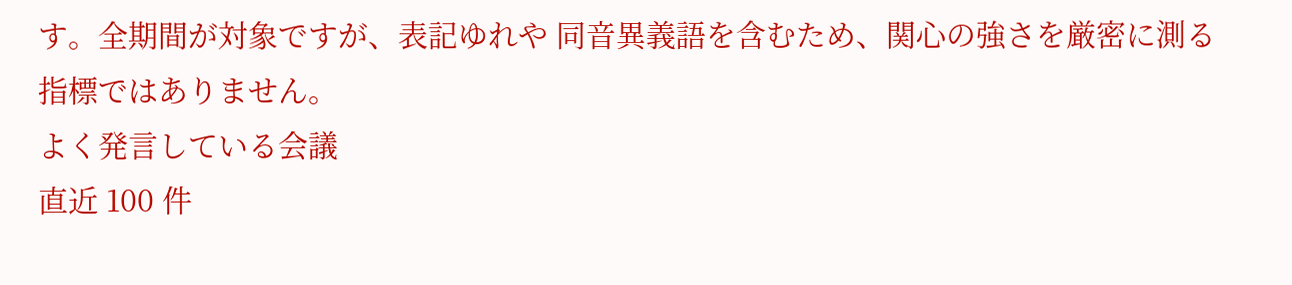す。全期間が対象ですが、表記ゆれや 同音異義語を含むため、関心の強さを厳密に測る指標ではありません。
よく発言している会議
直近 100 件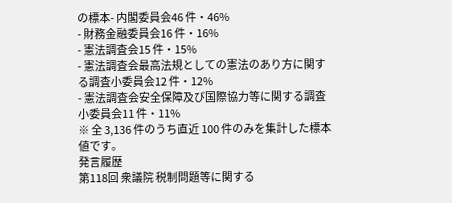の標本- 内閣委員会46 件・46%
- 財務金融委員会16 件・16%
- 憲法調査会15 件・15%
- 憲法調査会最高法規としての憲法のあり方に関する調査小委員会12 件・12%
- 憲法調査会安全保障及び国際協力等に関する調査小委員会11 件・11%
※ 全 3,136 件のうち直近 100 件のみを集計した標本値です。
発言履歴
第118回 衆議院 税制問題等に関する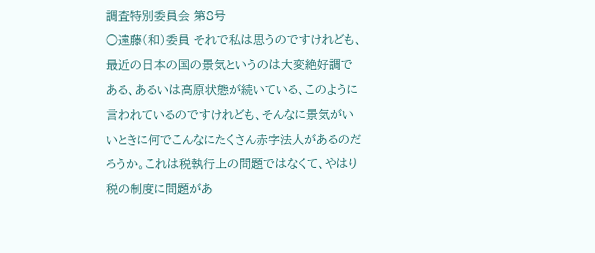調査特別委員会 第8号
○遠藤(和)委員 それで私は思うのですけれども、最近の日本の国の景気というのは大変絶好調である、あるいは高原状態が続いている、このように言われているのですけれども、そんなに景気がいいときに何でこんなにたくさん赤字法人があるのだろうか。これは税執行上の問題ではなくて、やはり税の制度に問題があ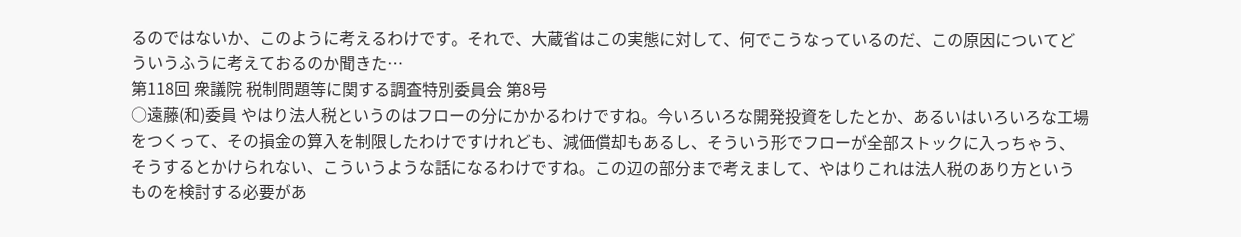るのではないか、このように考えるわけです。それで、大蔵省はこの実態に対して、何でこうなっているのだ、この原因についてどういうふうに考えておるのか聞きた…
第118回 衆議院 税制問題等に関する調査特別委員会 第8号
○遠藤(和)委員 やはり法人税というのはフローの分にかかるわけですね。今いろいろな開発投資をしたとか、あるいはいろいろな工場をつくって、その損金の算入を制限したわけですけれども、減価償却もあるし、そういう形でフローが全部ストックに入っちゃう、そうするとかけられない、こういうような話になるわけですね。この辺の部分まで考えまして、やはりこれは法人税のあり方というものを検討する必要があ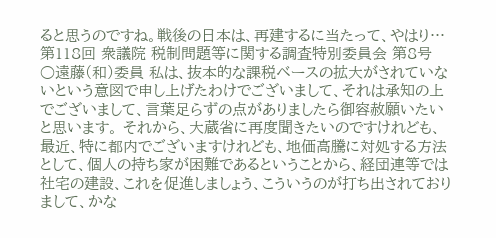ると思うのですね。戦後の日本は、再建するに当たって、やはり…
第118回 衆議院 税制問題等に関する調査特別委員会 第8号
○遠藤(和)委員 私は、抜本的な課税ベースの拡大がされていないという意図で申し上げたわけでございまして、それは承知の上でございまして、言葉足らずの点がありましたら御容赦願いたいと思います。 それから、大蔵省に再度聞きたいのですけれども、最近、特に都内でございますけれども、地価高騰に対処する方法として、個人の持ち家が困難であるということから、経団連等では社宅の建設、これを促進しましょう、こういうのが打ち出されておりまして、かな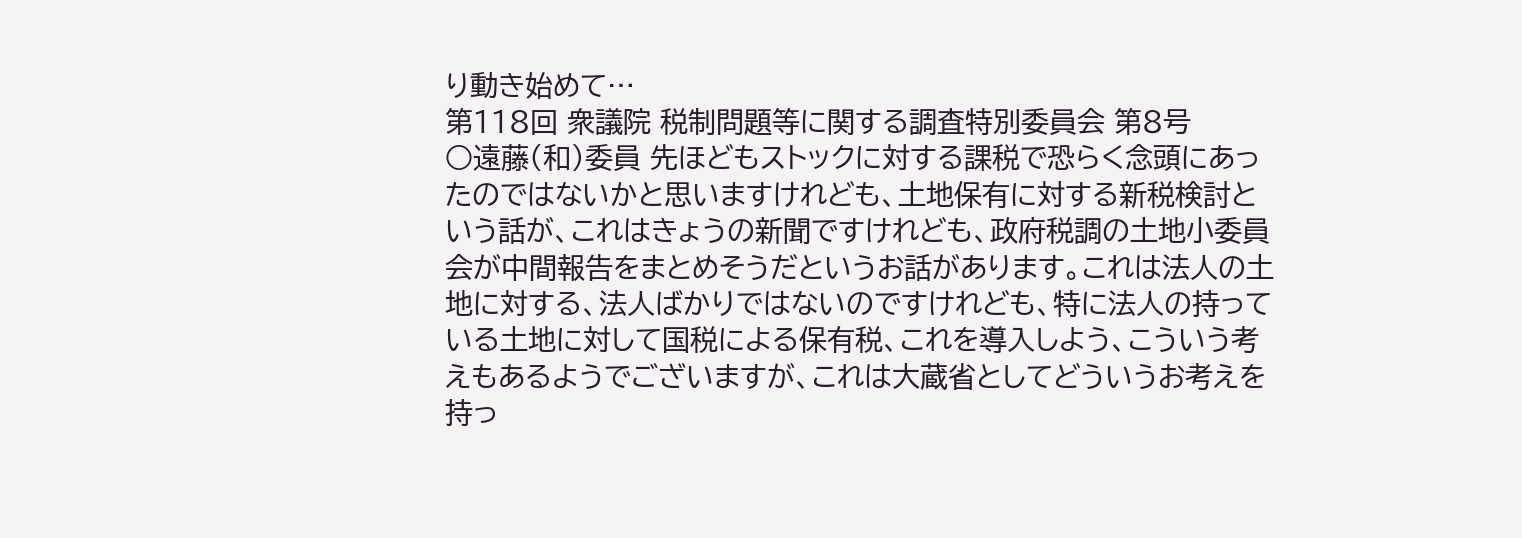り動き始めて…
第118回 衆議院 税制問題等に関する調査特別委員会 第8号
○遠藤(和)委員 先ほどもストックに対する課税で恐らく念頭にあったのではないかと思いますけれども、土地保有に対する新税検討という話が、これはきょうの新聞ですけれども、政府税調の土地小委員会が中間報告をまとめそうだというお話があります。これは法人の土地に対する、法人ばかりではないのですけれども、特に法人の持っている土地に対して国税による保有税、これを導入しよう、こういう考えもあるようでございますが、これは大蔵省としてどういうお考えを持っ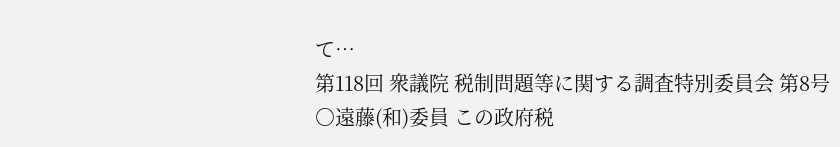て…
第118回 衆議院 税制問題等に関する調査特別委員会 第8号
○遠藤(和)委員 この政府税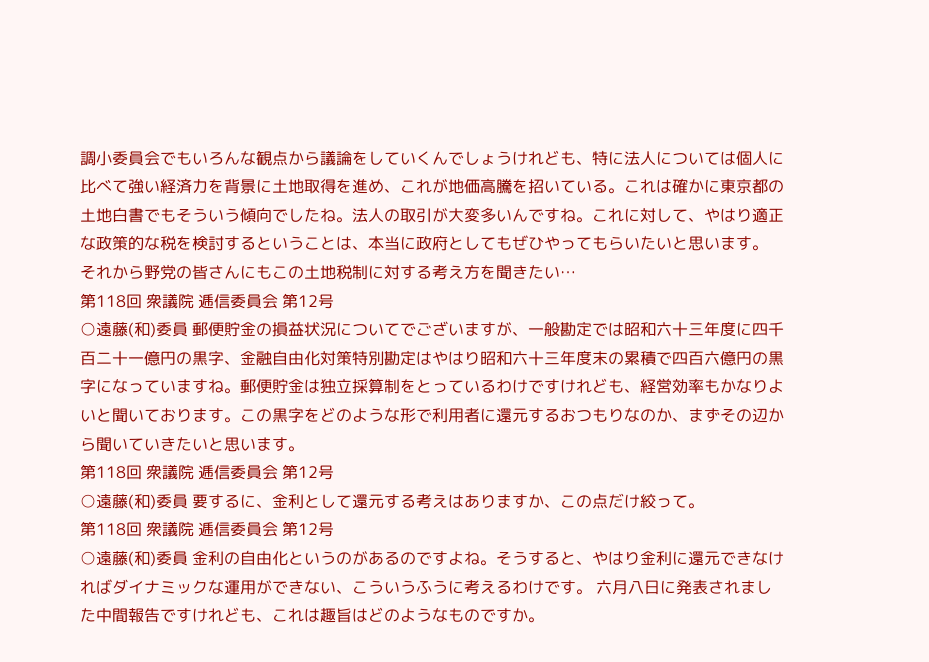調小委員会でもいろんな観点から議論をしていくんでしょうけれども、特に法人については個人に比べて強い経済力を背景に土地取得を進め、これが地価高騰を招いている。これは確かに東京都の土地白書でもそういう傾向でしたね。法人の取引が大変多いんですね。これに対して、やはり適正な政策的な税を検討するということは、本当に政府としてもぜひやってもらいたいと思います。 それから野党の皆さんにもこの土地税制に対する考え方を聞きたい…
第118回 衆議院 逓信委員会 第12号
○遠藤(和)委員 郵便貯金の損益状況についてでございますが、一般勘定では昭和六十三年度に四千百二十一億円の黒字、金融自由化対策特別勘定はやはり昭和六十三年度末の累積で四百六億円の黒字になっていますね。郵便貯金は独立採算制をとっているわけですけれども、経営効率もかなりよいと聞いております。この黒字をどのような形で利用者に還元するおつもりなのか、まずその辺から聞いていきたいと思います。
第118回 衆議院 逓信委員会 第12号
○遠藤(和)委員 要するに、金利として還元する考えはありますか、この点だけ絞って。
第118回 衆議院 逓信委員会 第12号
○遠藤(和)委員 金利の自由化というのがあるのですよね。そうすると、やはり金利に還元できなければダイナミックな運用ができない、こういうふうに考えるわけです。 六月八日に発表されました中間報告ですけれども、これは趣旨はどのようなものですか。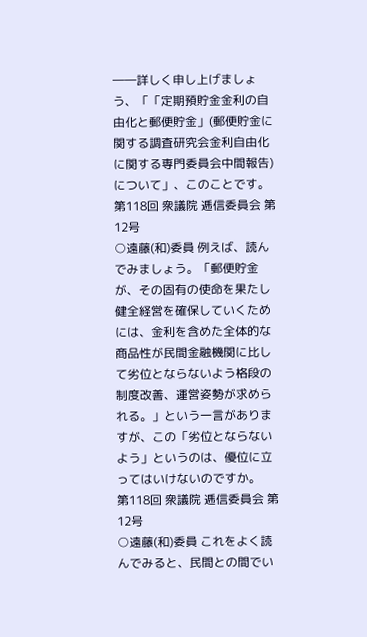――詳しく申し上げましょう、「「定期預貯金金利の自由化と郵便貯金」(郵便貯金に関する調査研究会金利自由化に関する専門委員会中間報告)について」、このことです。
第118回 衆議院 逓信委員会 第12号
○遠藤(和)委員 例えば、読んでみましょう。「郵便貯金が、その固有の使命を果たし健全経営を確保していくためには、金利を含めた全体的な商品性が民間金融機関に比して劣位とならないよう格段の制度改善、運営姿勢が求められる。」という一言がありますが、この「劣位とならないよう」というのは、優位に立ってはいけないのですか。
第118回 衆議院 逓信委員会 第12号
○遠藤(和)委員 これをよく読んでみると、民間との間でい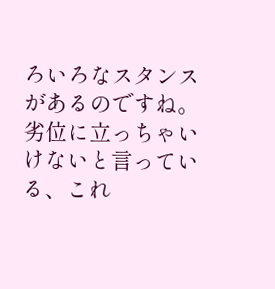ろいろなスタンスがあるのですね。劣位に立っちゃいけないと言っている、これ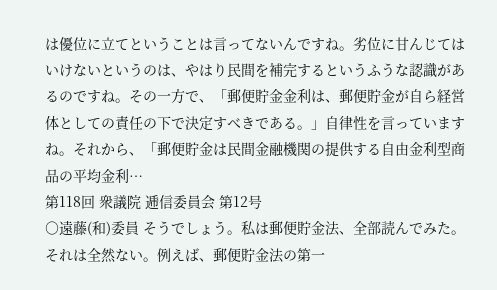は優位に立てということは言ってないんですね。劣位に甘んじてはいけないというのは、やはり民間を補完するというふうな認識があるのですね。その一方で、「郵便貯金金利は、郵便貯金が自ら経営体としての責任の下で決定すべきである。」自律性を言っていますね。それから、「郵便貯金は民間金融機関の提供する自由金利型商品の平均金利…
第118回 衆議院 逓信委員会 第12号
○遠藤(和)委員 そうでしょう。私は郵便貯金法、全部読んでみた。それは全然ない。例えば、郵便貯金法の第一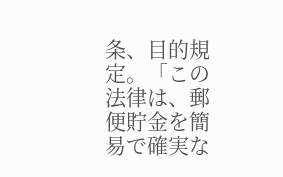条、目的規定。「この法律は、郵便貯金を簡易で確実な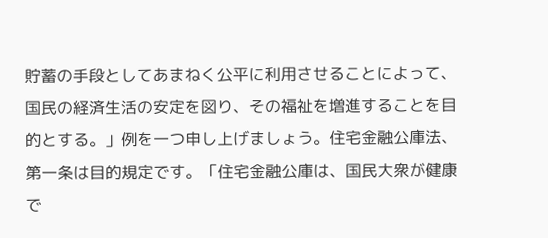貯蓄の手段としてあまねく公平に利用させることによって、国民の経済生活の安定を図り、その福祉を増進することを目的とする。」例を一つ申し上げましょう。住宅金融公庫法、第一条は目的規定です。「住宅金融公庫は、国民大衆が健康で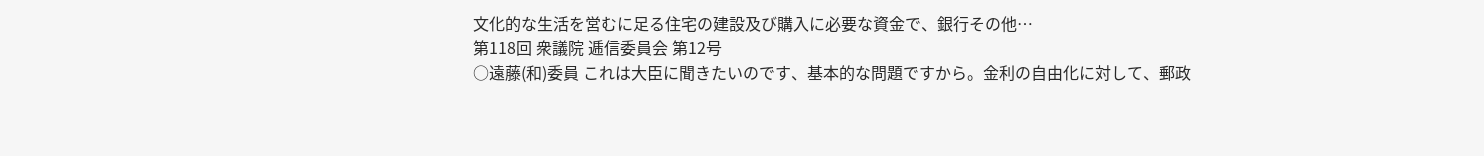文化的な生活を営むに足る住宅の建設及び購入に必要な資金で、銀行その他…
第118回 衆議院 逓信委員会 第12号
○遠藤(和)委員 これは大臣に聞きたいのです、基本的な問題ですから。金利の自由化に対して、郵政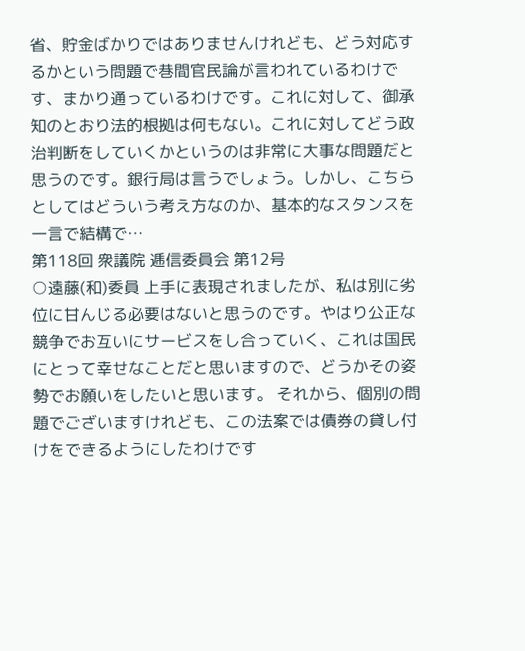省、貯金ばかりではありませんけれども、どう対応するかという問題で巷間官民論が言われているわけです、まかり通っているわけです。これに対して、御承知のとおり法的根拠は何もない。これに対してどう政治判断をしていくかというのは非常に大事な問題だと思うのです。銀行局は言うでしょう。しかし、こちらとしてはどういう考え方なのか、基本的なスタンスを一言で結構で…
第118回 衆議院 逓信委員会 第12号
○遠藤(和)委員 上手に表現されましたが、私は別に劣位に甘んじる必要はないと思うのです。やはり公正な競争でお互いにサービスをし合っていく、これは国民にとって幸せなことだと思いますので、どうかその姿勢でお願いをしたいと思います。 それから、個別の問題でございますけれども、この法案では債券の貸し付けをできるようにしたわけです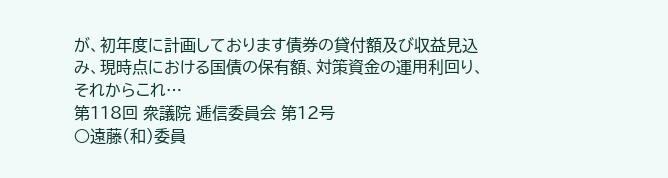が、初年度に計画しております債券の貸付額及び収益見込み、現時点における国債の保有額、対策資金の運用利回り、それからこれ…
第118回 衆議院 逓信委員会 第12号
○遠藤(和)委員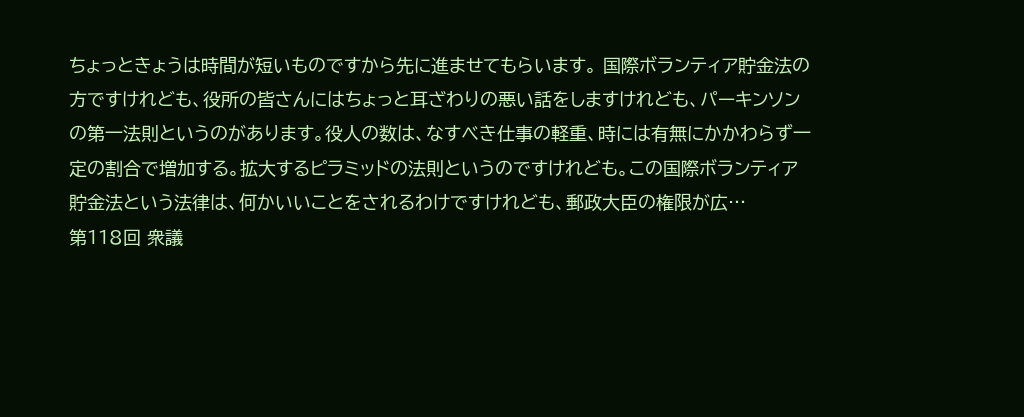ちょっときょうは時間が短いものですから先に進ませてもらいます。 国際ボランティア貯金法の方ですけれども、役所の皆さんにはちょっと耳ざわりの悪い話をしますけれども、パーキンソンの第一法則というのがあります。役人の数は、なすべき仕事の軽重、時には有無にかかわらず一定の割合で増加する。拡大するピラミッドの法則というのですけれども。この国際ボランティア貯金法という法律は、何かいいことをされるわけですけれども、郵政大臣の権限が広…
第118回 衆議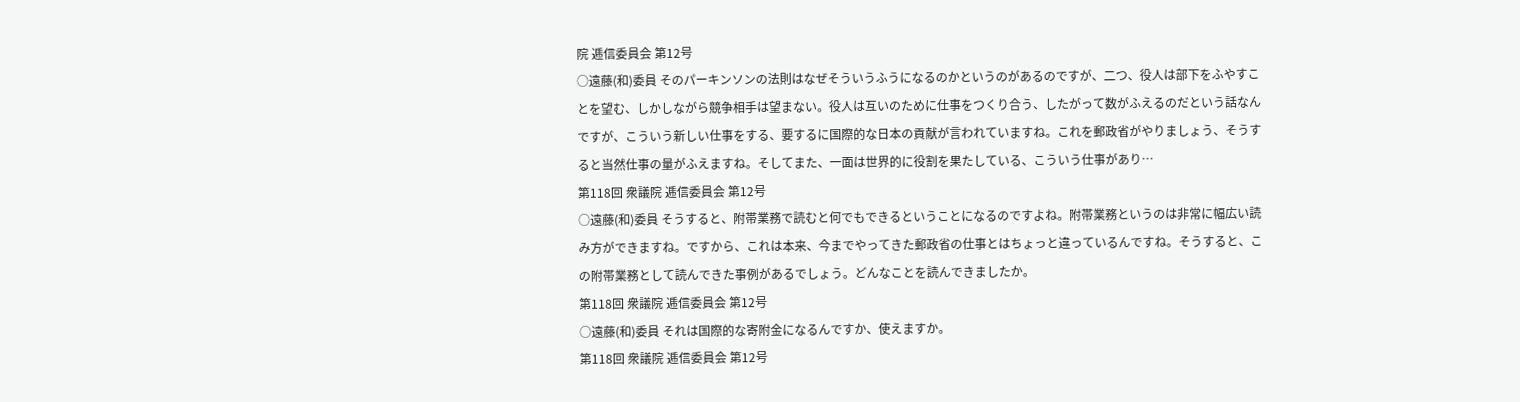院 逓信委員会 第12号
○遠藤(和)委員 そのパーキンソンの法則はなぜそういうふうになるのかというのがあるのですが、二つ、役人は部下をふやすことを望む、しかしながら競争相手は望まない。役人は互いのために仕事をつくり合う、したがって数がふえるのだという話なんですが、こういう新しい仕事をする、要するに国際的な日本の貢献が言われていますね。これを郵政省がやりましょう、そうすると当然仕事の量がふえますね。そしてまた、一面は世界的に役割を果たしている、こういう仕事があり…
第118回 衆議院 逓信委員会 第12号
○遠藤(和)委員 そうすると、附帯業務で読むと何でもできるということになるのですよね。附帯業務というのは非常に幅広い読み方ができますね。ですから、これは本来、今までやってきた郵政省の仕事とはちょっと違っているんですね。そうすると、この附帯業務として読んできた事例があるでしょう。どんなことを読んできましたか。
第118回 衆議院 逓信委員会 第12号
○遠藤(和)委員 それは国際的な寄附金になるんですか、使えますか。
第118回 衆議院 逓信委員会 第12号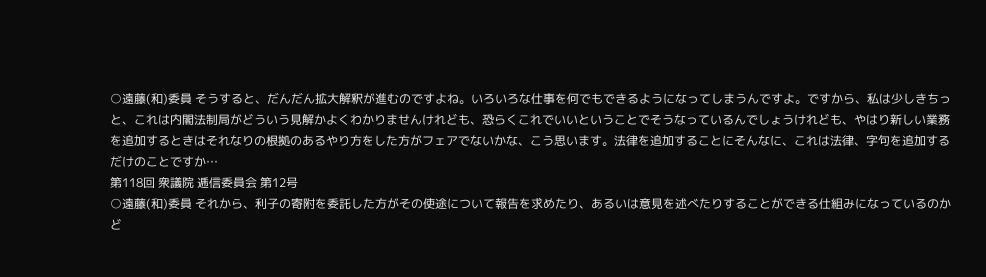○遠藤(和)委員 そうすると、だんだん拡大解釈が進むのですよね。いろいろな仕事を何でもできるようになってしまうんですよ。ですから、私は少しきちっと、これは内閣法制局がどういう見解かよくわかりませんけれども、恐らくこれでいいということでそうなっているんでしょうけれども、やはり新しい業務を追加するときはそれなりの根拠のあるやり方をした方がフェアでないかな、こう思います。法律を追加することにそんなに、これは法律、字句を追加するだけのことですか…
第118回 衆議院 逓信委員会 第12号
○遠藤(和)委員 それから、利子の寄附を委託した方がその使途について報告を求めたり、あるいは意見を述べたりすることができる仕組みになっているのかど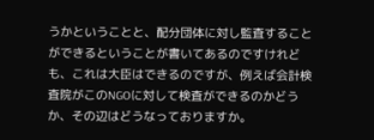うかということと、配分団体に対し監査することができるということが書いてあるのですけれども、これは大臣はできるのですが、例えば会計検査院がこのNGOに対して検査ができるのかどうか、その辺はどうなっておりますか。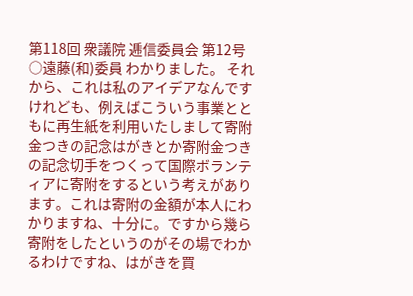第118回 衆議院 逓信委員会 第12号
○遠藤(和)委員 わかりました。 それから、これは私のアイデアなんですけれども、例えばこういう事業とともに再生紙を利用いたしまして寄附金つきの記念はがきとか寄附金つきの記念切手をつくって国際ボランティアに寄附をするという考えがあります。これは寄附の金額が本人にわかりますね、十分に。ですから幾ら寄附をしたというのがその場でわかるわけですね、はがきを買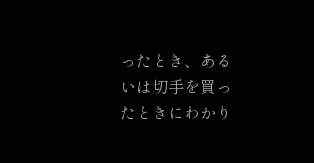ったとき、あるいは切手を買ったときにわかり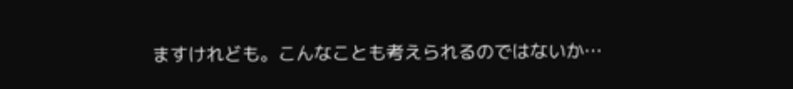ますけれども。こんなことも考えられるのではないか…